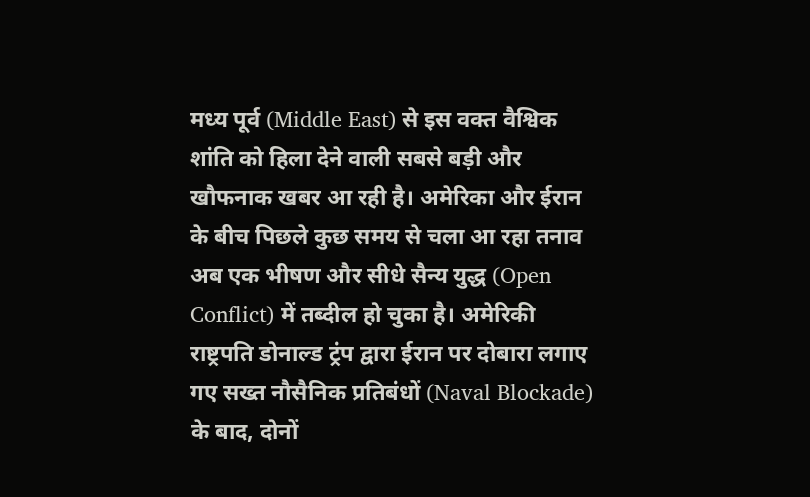मध्य पूर्व (Middle East) से इस वक्त वैश्विक शांति को हिला देने वाली सबसे बड़ी और खौफनाक खबर आ रही है। अमेरिका और ईरान के बीच पिछले कुछ समय से चला आ रहा तनाव अब एक भीषण और सीधे सैन्य युद्ध (Open Conflict) में तब्दील हो चुका है। अमेरिकी राष्ट्रपति डोनाल्ड ट्रंप द्वारा ईरान पर दोबारा लगाए गए सख्त नौसैनिक प्रतिबंधों (Naval Blockade) के बाद, दोनों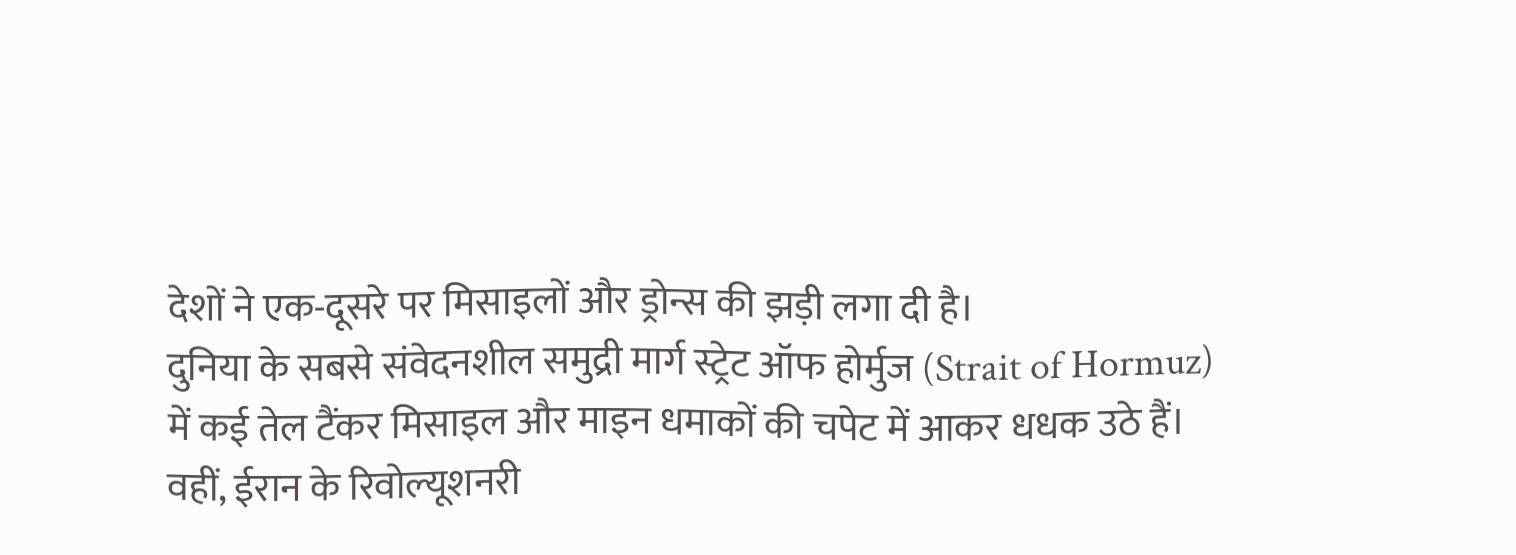देशों ने एक-दूसरे पर मिसाइलों और ड्रोन्स की झड़ी लगा दी है।
दुनिया के सबसे संवेदनशील समुद्री मार्ग स्ट्रेट ऑफ होर्मुज (Strait of Hormuz) में कई तेल टैंकर मिसाइल और माइन धमाकों की चपेट में आकर धधक उठे हैं। वहीं, ईरान के रिवोल्यूशनरी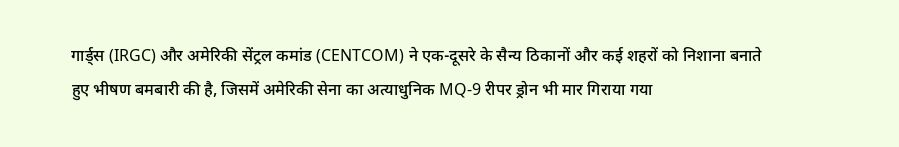गार्ड्स (IRGC) और अमेरिकी सेंट्रल कमांड (CENTCOM) ने एक-दूसरे के सैन्य ठिकानों और कई शहरों को निशाना बनाते हुए भीषण बमबारी की है, जिसमें अमेरिकी सेना का अत्याधुनिक MQ-9 रीपर ड्रोन भी मार गिराया गया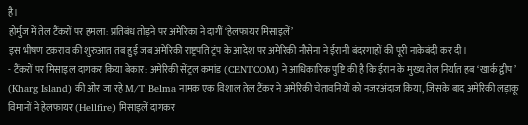है।
होर्मुज में तेल टैंकरों पर हमला: प्रतिबंध तोड़ने पर अमेरिका ने दागीं ‘हेलफायर मिसाइलें’
इस भीषण टकराव की शुरुआत तब हुई जब अमेरिकी राष्ट्रपति ट्रंप के आदेश पर अमेरिकी नौसेना ने ईरानी बंदरगाहों की पूरी नाकेबंदी कर दी।
- टैंकरों पर मिसाइल दागकर किया बेकार: अमेरिकी सेंट्रल कमांड (CENTCOM) ने आधिकारिक पुष्टि की है कि ईरान के मुख्य तेल निर्यात हब ‘खार्क द्वीप’ (Kharg Island) की ओर जा रहे M/T Belma नामक एक विशाल तेल टैंकर ने अमेरिकी चेतावनियों को नजरअंदाज किया, जिसके बाद अमेरिकी लड़ाकू विमानों ने हेलफायर (Hellfire) मिसाइलें दागकर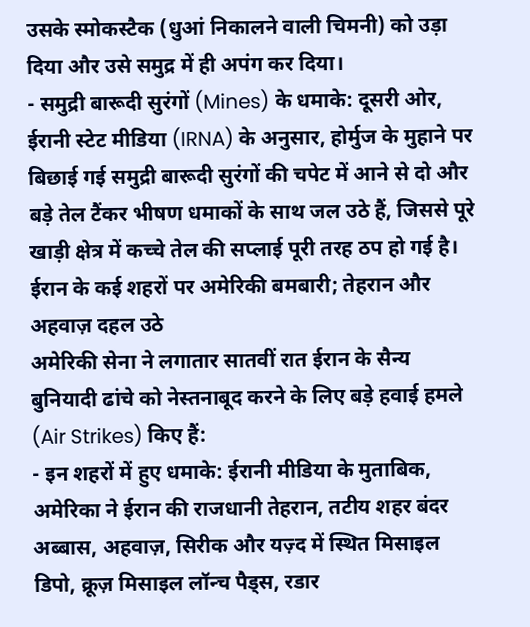उसके स्मोकस्टैक (धुआं निकालने वाली चिमनी) को उड़ा दिया और उसे समुद्र में ही अपंग कर दिया।
- समुद्री बारूदी सुरंगों (Mines) के धमाके: दूसरी ओर, ईरानी स्टेट मीडिया (IRNA) के अनुसार, होर्मुज के मुहाने पर बिछाई गई समुद्री बारूदी सुरंगों की चपेट में आने से दो और बड़े तेल टैंकर भीषण धमाकों के साथ जल उठे हैं, जिससे पूरे खाड़ी क्षेत्र में कच्चे तेल की सप्लाई पूरी तरह ठप हो गई है।
ईरान के कई शहरों पर अमेरिकी बमबारी; तेहरान और अहवाज़ दहल उठे
अमेरिकी सेना ने लगातार सातवीं रात ईरान के सैन्य बुनियादी ढांचे को नेस्तनाबूद करने के लिए बड़े हवाई हमले (Air Strikes) किए हैं:
- इन शहरों में हुए धमाके: ईरानी मीडिया के मुताबिक, अमेरिका ने ईरान की राजधानी तेहरान, तटीय शहर बंदर अब्बास, अहवाज़, सिरीक और यज़्द में स्थित मिसाइल डिपो, क्रूज़ मिसाइल लॉन्च पैड्स, रडार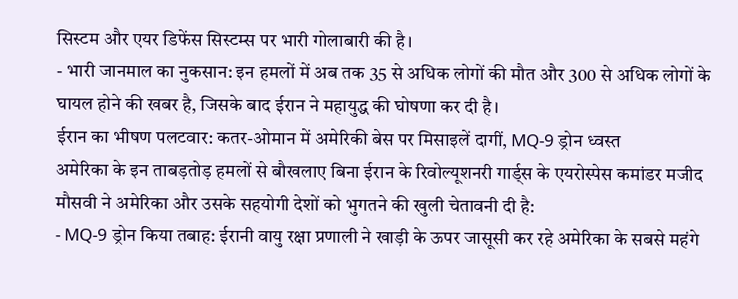सिस्टम और एयर डिफेंस सिस्टम्स पर भारी गोलाबारी की है।
- भारी जानमाल का नुकसान: इन हमलों में अब तक 35 से अधिक लोगों की मौत और 300 से अधिक लोगों के घायल होने की खबर है, जिसके बाद ईरान ने महायुद्ध की घोषणा कर दी है।
ईरान का भीषण पलटवार: कतर-ओमान में अमेरिकी बेस पर मिसाइलें दागीं, MQ-9 ड्रोन ध्वस्त
अमेरिका के इन ताबड़तोड़ हमलों से बौखलाए बिना ईरान के रिवोल्यूशनरी गार्ड्स के एयरोस्पेस कमांडर मजीद मौसवी ने अमेरिका और उसके सहयोगी देशों को भुगतने की खुली चेतावनी दी है:
- MQ-9 ड्रोन किया तबाह: ईरानी वायु रक्षा प्रणाली ने खाड़ी के ऊपर जासूसी कर रहे अमेरिका के सबसे महंगे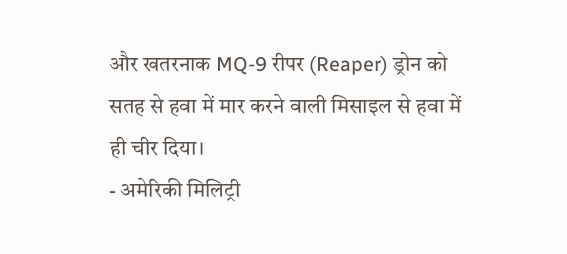और खतरनाक MQ-9 रीपर (Reaper) ड्रोन को सतह से हवा में मार करने वाली मिसाइल से हवा में ही चीर दिया।
- अमेरिकी मिलिट्री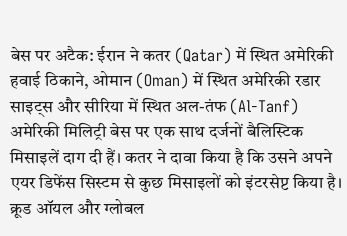बेस पर अटैक: ईरान ने कतर (Qatar) में स्थित अमेरिकी हवाई ठिकाने, ओमान (Oman) में स्थित अमेरिकी रडार साइट्स और सीरिया में स्थित अल-तंफ (Al-Tanf) अमेरिकी मिलिट्री बेस पर एक साथ दर्जनों बैलिस्टिक मिसाइलें दाग दी हैं। कतर ने दावा किया है कि उसने अपने एयर डिफेंस सिस्टम से कुछ मिसाइलों को इंटरसेप्ट किया है।
क्रूड ऑयल और ग्लोबल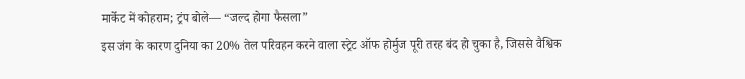मार्केट में कोहराम; ट्रंप बोले— “जल्द होगा फैसला”
इस जंग के कारण दुनिया का 20% तेल परिवहन करने वाला स्ट्रेट ऑफ होर्मुज पूरी तरह बंद हो चुका है, जिससे वैश्विक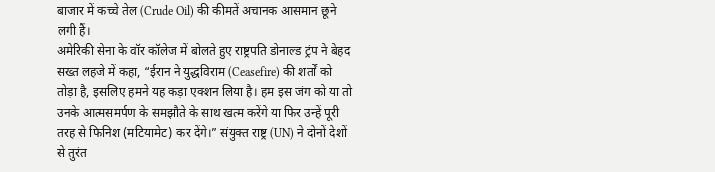बाजार में कच्चे तेल (Crude Oil) की कीमतें अचानक आसमान छूने लगी हैं।
अमेरिकी सेना के वॉर कॉलेज में बोलते हुए राष्ट्रपति डोनाल्ड ट्रंप ने बेहद सख्त लहजे में कहा, “ईरान ने युद्धविराम (Ceasefire) की शर्तों को तोड़ा है, इसलिए हमने यह कड़ा एक्शन लिया है। हम इस जंग को या तो उनके आत्मसमर्पण के समझौते के साथ खत्म करेंगे या फिर उन्हें पूरी तरह से फिनिश (मटियामेट) कर देंगे।” संयुक्त राष्ट्र (UN) ने दोनों देशों से तुरंत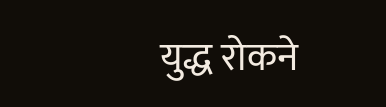युद्ध रोकने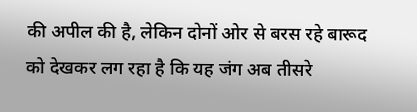की अपील की है, लेकिन दोनों ओर से बरस रहे बारूद को देखकर लग रहा है कि यह जंग अब तीसरे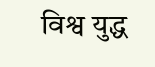विश्व युद्ध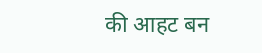की आहट बन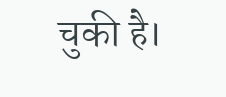चुकी है।